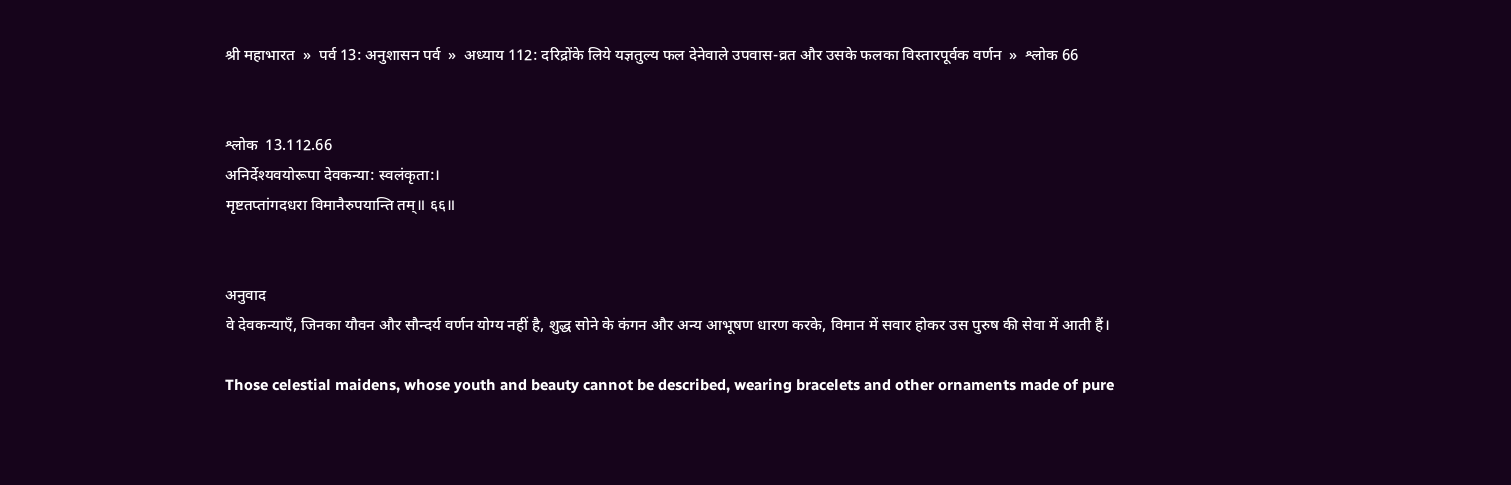श्री महाभारत  »  पर्व 13: अनुशासन पर्व  »  अध्याय 112: दरिद्रोंके लिये यज्ञतुल्य फल देनेवाले उपवास-व्रत और उसके फलका विस्तारपूर्वक वर्णन  »  श्लोक 66


श्लोक  13.112.66
अनिर्देश्यवयोरूपा देवकन्या: स्वलंकृता:।
मृष्टतप्तांगदधरा विमानैरुपयान्ति तम्॥ ६६॥


अनुवाद
वे देवकन्याएँ, जिनका यौवन और सौन्दर्य वर्णन योग्य नहीं है, शुद्ध सोने के कंगन और अन्य आभूषण धारण करके, विमान में सवार होकर उस पुरुष की सेवा में आती हैं।

Those celestial maidens, whose youth and beauty cannot be described, wearing bracelets and other ornaments made of pure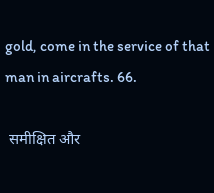gold, come in the service of that man in aircrafts. 66.

 समीक्षित और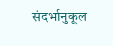संदर्भानुकूल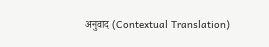अनुवाद (Contextual Translation)